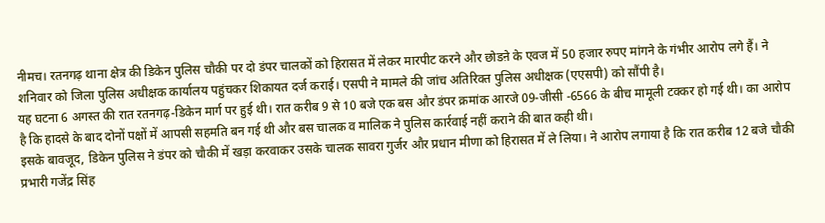नीमच। रतनगढ़ थाना क्षेत्र की डिकेन पुलिस चौकी पर दो डंपर चालकों को हिरासत में लेकर मारपीट करने और छोडऩे के एवज में 50 हजार रुपए मांगने के गंभीर आरोप लगे हैं। ने शनिवार को जिला पुलिस अधीक्षक कार्यालय पहुंचकर शिकायत दर्ज कराई। एसपी ने मामले की जांच अतिरिक्त पुलिस अधीक्षक (एएसपी) को सौंपी है।
यह घटना 6 अगस्त की रात रतनगढ़-डिकेन मार्ग पर हुई थी। रात करीब 9 से 10 बजे एक बस और डंपर क्रमांक आरजे 09-जीसी -6566 के बीच मामूली टक्कर हो गई थी। का आरोप है कि हादसे के बाद दोनों पक्षों में आपसी सहमति बन गई थी और बस चालक व मालिक ने पुलिस कार्रवाई नहीं कराने की बात कही थी।
इसके बावजूद, डिकेन पुलिस ने डंपर को चौकी में खड़ा करवाकर उसके चालक सावरा गुर्जर और प्रधान मीणा को हिरासत में ले लिया। ने आरोप लगाया है कि रात करीब 12 बजे चौकी प्रभारी गजेंद्र सिंह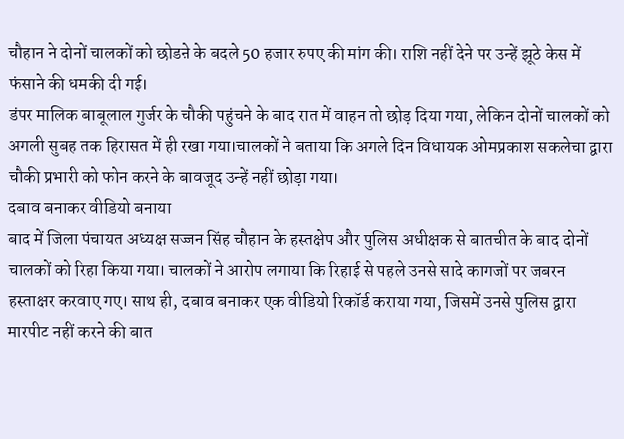चौहान ने दोनों चालकों को छोडऩे के बदले 50 हजार रुपए की मांग की। राशि नहीं देने पर उन्हें झूठे केस में फंसाने की धमकी दी गई।
डंपर मालिक बाबूलाल गुर्जर के चौकी पहुंचने के बाद रात में वाहन तो छोड़ दिया गया, लेकिन दोनों चालकों को अगली सुबह तक हिरासत में ही रखा गया।चालकों ने बताया कि अगले दिन विधायक ओमप्रकाश सकलेचा द्वारा चौकी प्रभारी को फोन करने के बावजूद उन्हें नहीं छोड़ा गया।
दबाव बनाकर वीडियो बनाया
बाद में जिला पंचायत अध्यक्ष सज्जन सिंह चौहान के हस्तक्षेप और पुलिस अधीक्षक से बातचीत के बाद दोनों चालकों को रिहा किया गया। चालकों ने आरोप लगाया कि रिहाई से पहले उनसे सादे कागजों पर जबरन हस्ताक्षर करवाए गए। साथ ही, दबाव बनाकर एक वीडियो रिकॉर्ड कराया गया, जिसमें उनसे पुलिस द्वारा मारपीट नहीं करने की बात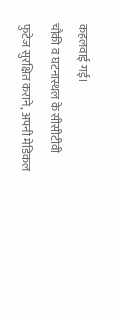कहलवाई गई।
चौकी व घटनास्थल के सीसीटीवी फुटेज सुरक्षित कराने, अपनी मेडिकल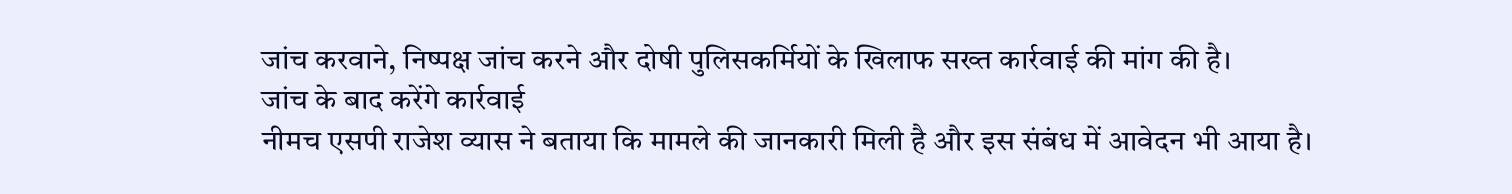जांच करवाने, निष्पक्ष जांच करने और दोषी पुलिसकर्मियों के खिलाफ सख्त कार्रवाई की मांग की है।
जांच के बाद करेंगे कार्रवाई
नीमच एसपी राजेश व्यास ने बताया कि मामले की जानकारी मिली है और इस संबंध में आवेदन भी आया है।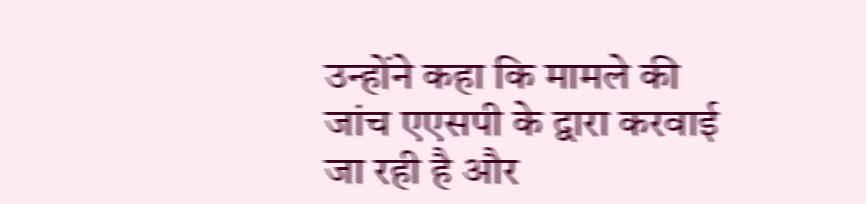उन्होंने कहा कि मामले की जांच एएसपी के द्वारा करवाई जा रही है और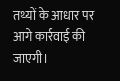तथ्यों के आधार पर आगे कार्रवाई की जाएगी।